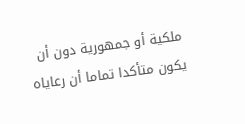ملكية أو جمهورية دون أن يكون متأكدا تماما أن رعاياه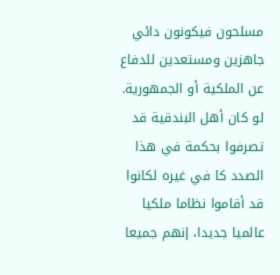مسلحون فيكونون دائي جاهزين ومستعدين للدفاع عن الملكية أو الجمهورية.
لو كان أهل البندقية قد تصرفوا بحكمة في هذا الصدد کا في غيره لكانوا قد أقاموا نظاما ملكيا عالميا جديدا، إنهم جميعا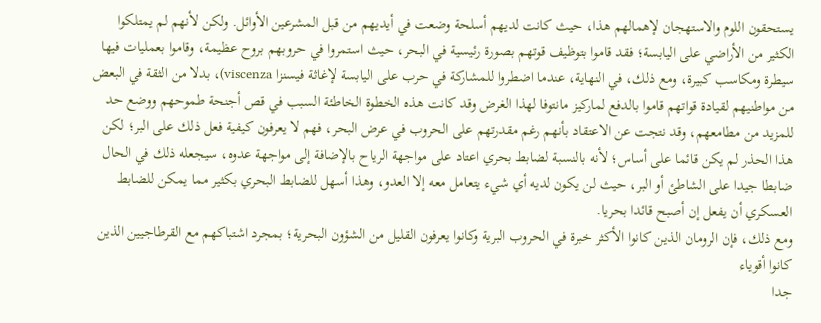يستحقون اللوم والاستهجان لإهمالهم هذا، حيث كانت لديهم أسلحة وضعت في أيديهم من قبل المشرعين الأوائل. ولكن لأنهم لم يمتلكوا الكثير من الأراضي على اليابسة؛ فقد قاموا بتوظيف قوتهم بصورة رئيسية في البحر، حيث استمروا في حروبهم بروح عظيمة، وقاموا بعمليات فيها سيطرة ومكاسب كبيرة، ومع ذلك، في النهاية، عندما اضطروا للمشاركة في حرب على اليابسة لإغاثة فيسنزا viscenza)، بدلا من الثقة في البعض من مواطنيهم لقيادة قواتهم قاموا بالدفع لماركيز مانتوفا لهذا الغرض وقد كانت هذه الخطوة الخاطئة السبب في قص أجنحة طموحهم ووضع حد للمزيد من مطامعهم، وقد نتجت عن الاعتقاد بأنهم رغم مقدرتهم على الحروب في عرض البحر، فهم لا يعرفون كيفية فعل ذلك على البر؛ لكن هذا الحذر لم يكن قائما على أساس؛ لأنه بالنسبة لضابط بحري اعتاد على مواجهة الرياح بالإضافة إلى مواجهة عدوه، سيجعله ذلك في الحال ضابطا جيدا على الشاطئ أو البر، حيث لن يكون لديه أي شيء يتعامل معه إلا العدو، وهذا أسهل للضابط البحري بكثير مما يمكن للضابط العسكري أن يفعل إن أصبح قائدا بحريا.
ومع ذلك، فإن الرومان الذين كانوا الأكثر خبرة في الحروب البرية وكانوا يعرفون القليل من الشؤون البحرية؛ بمجرد اشتباكهم مع القرطاجيين الذين كانوا أقوياء
جدا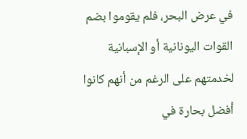في عرض البحر، فلم يقوموا بضم القوات اليونانية أو الإسبانية لخدمتهم على الرغم من أنهم كانوا أفضل بحارة في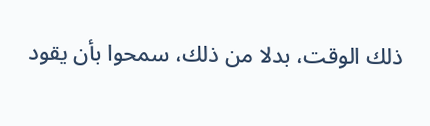ذلك الوقت، بدلا من ذلك، سمحوا بأن يقود